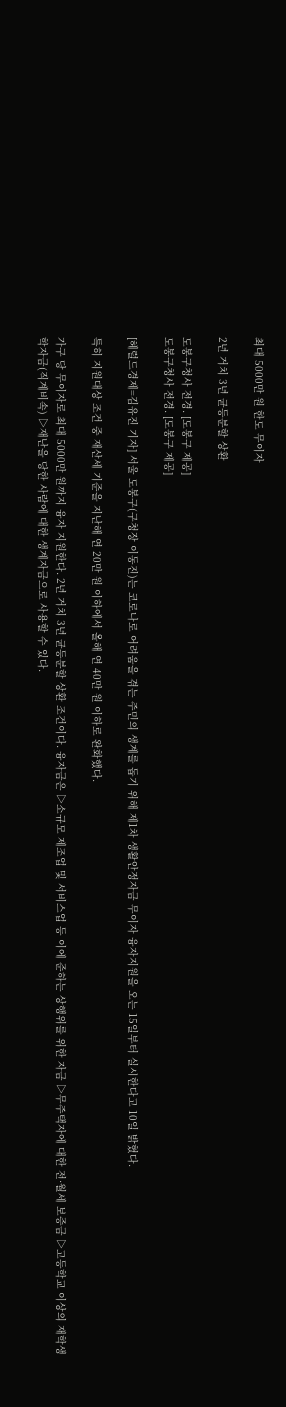최대 5000만 원 한도 무이자

2년 거치 3년 균등분할 상환

도봉구청사 전경. [도봉구 제공]
도봉구청사 전경. [도봉구 제공]

[헤럴드경제=김유진 기자] 서울 도봉구(구청장 이동진)는 코로나로 어려움을 겪는 주민의 생계를 돕기 위해 제1차 생활안정자금 무이자 융자지원을 오는 15일부터 실시한다고 10일 밝혔다.

특히 지원대상 조건 중 재산세 기준을 지난해 연 20만 원 이하에서 올해 연 40만 원 이하로 완화했다.

가구 당 무이자로 최대 5000만 원까지 융자 지원한다. 2년 거치 3년 균등분할 상환 조건이다. 융자금은 ▷소규모 제조업 및 서비스업 등 이에 준하는 상행위를 위한 자금 ▷무주택자에 대한 전·월세 보증금 ▷고등학교 이상의 재학생 학자금(직계비속) ▷재난을 당한 사람에 대한 생계자금으로 사용할 수 있다.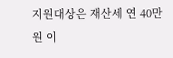지원대상은 재산세 연 40만 원 이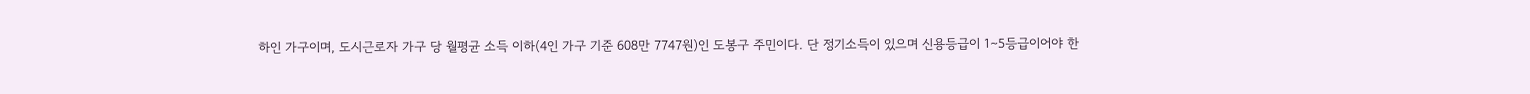하인 가구이며, 도시근로자 가구 당 월평균 소득 이하(4인 가구 기준 608만 7747원)인 도봉구 주민이다. 단 정기소득이 있으며 신용등급이 1∼5등급이어야 한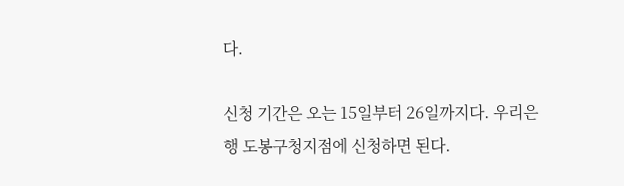다.

신청 기간은 오는 15일부터 26일까지다. 우리은행 도봉구청지점에 신청하면 된다.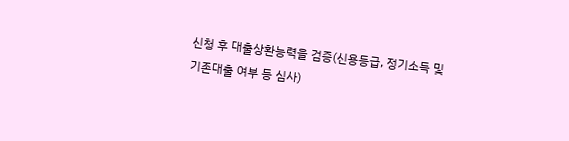신청 후 대출상환능력을 검증(신용등급, 정기소득 및 기존대출 여부 등 심사)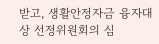받고, 생활안정자금 융자대상 선정위원회의 심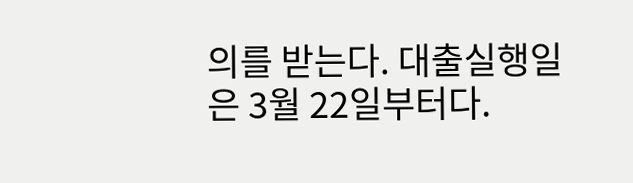의를 받는다. 대출실행일은 3월 22일부터다.